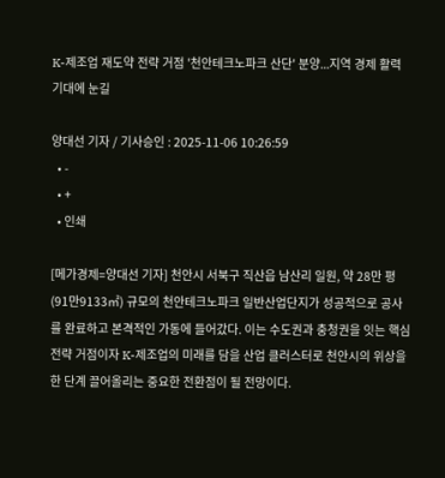K-제조업 재도약 전략 거점 '천안테크노파크 산단' 분양...지역 경제 활력 기대에 눈길

양대선 기자 / 기사승인 : 2025-11-06 10:26:59
  • -
  • +
  • 인쇄

[메가경제=양대선 기자] 천안시 서북구 직산읍 남산리 일원, 약 28만 평(91만9133㎡) 규모의 천안테크노파크 일반산업단지가 성공적으로 공사를 완료하고 본격적인 가동에 들어갔다. 이는 수도권과 충청권을 잇는 핵심 전략 거점이자 K-제조업의 미래를 담을 산업 클러스터로 천안시의 위상을 한 단계 끌어올리는 중요한 전환점이 될 전망이다.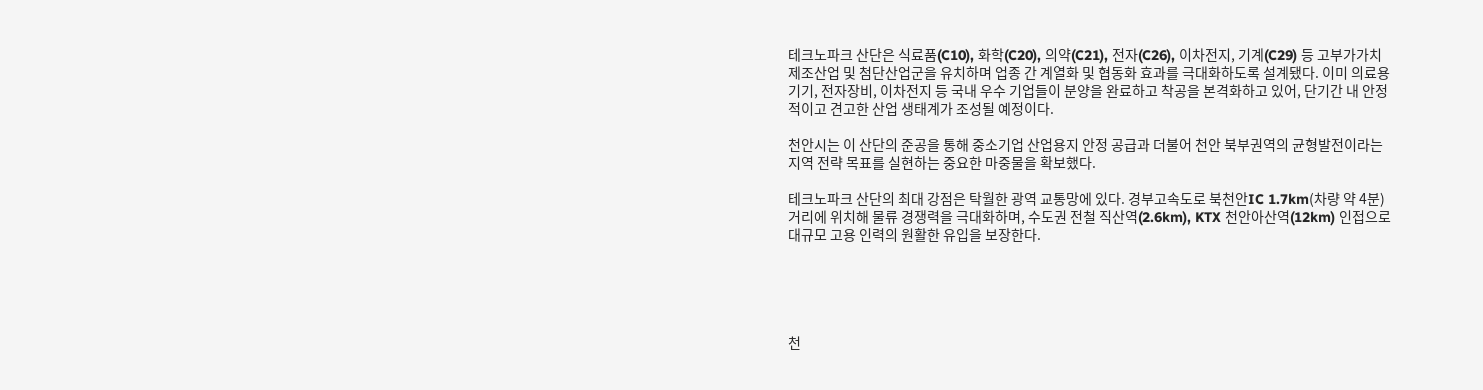테크노파크 산단은 식료품(C10), 화학(C20), 의약(C21), 전자(C26), 이차전지, 기계(C29) 등 고부가가치 제조산업 및 첨단산업군을 유치하며 업종 간 계열화 및 협동화 효과를 극대화하도록 설계됐다. 이미 의료용기기, 전자장비, 이차전지 등 국내 우수 기업들이 분양을 완료하고 착공을 본격화하고 있어, 단기간 내 안정적이고 견고한 산업 생태계가 조성될 예정이다.

천안시는 이 산단의 준공을 통해 중소기업 산업용지 안정 공급과 더불어 천안 북부권역의 균형발전이라는 지역 전략 목표를 실현하는 중요한 마중물을 확보했다.

테크노파크 산단의 최대 강점은 탁월한 광역 교통망에 있다. 경부고속도로 북천안IC 1.7km(차량 약 4분) 거리에 위치해 물류 경쟁력을 극대화하며, 수도권 전철 직산역(2.6km), KTX 천안아산역(12km) 인접으로 대규모 고용 인력의 원활한 유입을 보장한다.





천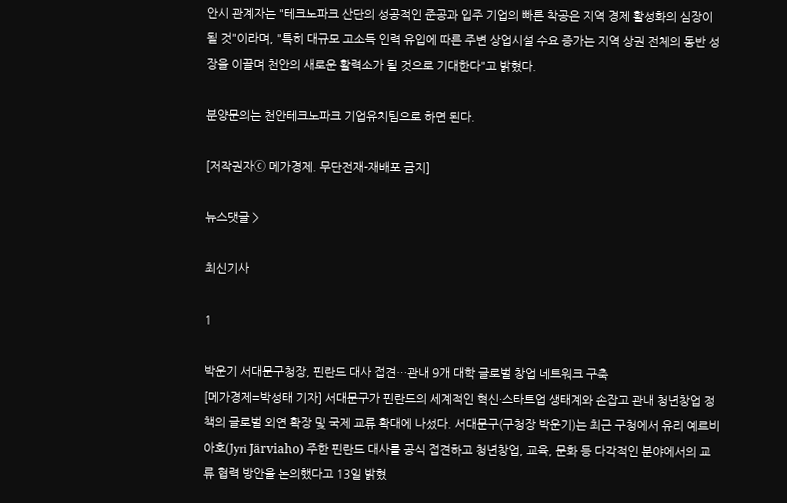안시 관계자는 "테크노파크 산단의 성공적인 준공과 입주 기업의 빠른 착공은 지역 경제 활성화의 심장이 될 것"이라며, "특히 대규모 고소득 인력 유입에 따른 주변 상업시설 수요 증가는 지역 상권 전체의 동반 성장을 이끌며 천안의 새로운 활력소가 될 것으로 기대한다"고 밝혔다.

분양문의는 천안테크노파크 기업유치팀으로 하면 된다.

[저작권자ⓒ 메가경제. 무단전재-재배포 금지]

뉴스댓글 >

최신기사

1

박운기 서대문구청장, 핀란드 대사 접견…관내 9개 대학 글로벌 창업 네트워크 구축
[메가경제=박성태 기자] 서대문구가 핀란드의 세계적인 혁신·스타트업 생태계와 손잡고 관내 청년창업 정책의 글로벌 외연 확장 및 국제 교류 확대에 나섰다. 서대문구(구청장 박운기)는 최근 구청에서 유리 예르비아호(Jyri Järviaho) 주한 핀란드 대사를 공식 접견하고 청년창업, 교육, 문화 등 다각적인 분야에서의 교류 협력 방안을 논의했다고 13일 밝혔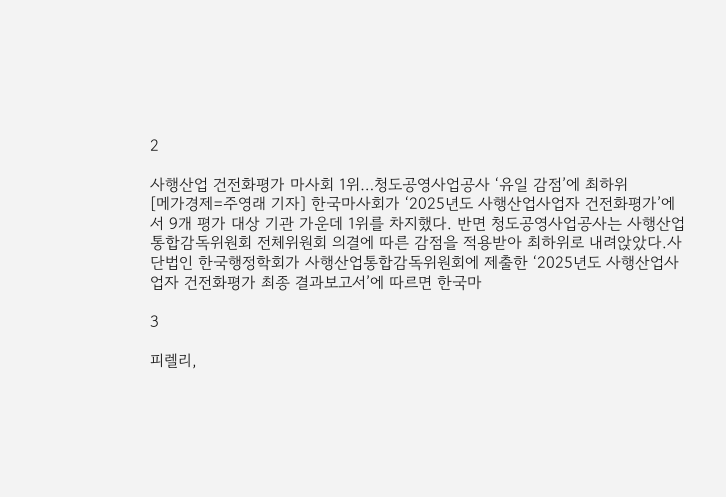2

사행산업 건전화평가 마사회 1위…청도공영사업공사 ‘유일 감점’에 최하위
[메가경제=주영래 기자] 한국마사회가 ‘2025년도 사행산업사업자 건전화평가’에서 9개 평가 대상 기관 가운데 1위를 차지했다. 반면 청도공영사업공사는 사행산업통합감독위원회 전체위원회 의결에 따른 감점을 적용받아 최하위로 내려앉았다.사단법인 한국행정학회가 사행산업통합감독위원회에 제출한 ‘2025년도 사행산업사업자 건전화평가 최종 결과보고서’에 따르면 한국마

3

피렐리,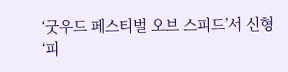‘굿우드 페스티벌 오브 스피드’서 신형 ‘피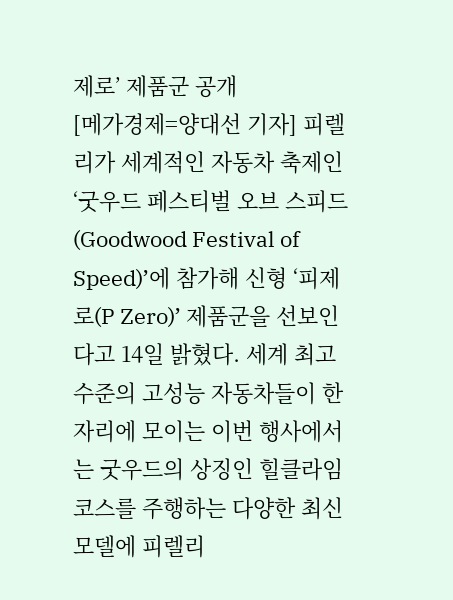제로’ 제품군 공개
[메가경제=양대선 기자] 피렐리가 세계적인 자동차 축제인 ‘굿우드 페스티벌 오브 스피드(Goodwood Festival of Speed)’에 참가해 신형 ‘피제로(P Zero)’ 제품군을 선보인다고 14일 밝혔다. 세계 최고 수준의 고성능 자동차들이 한자리에 모이는 이번 행사에서는 굿우드의 상징인 힐클라임 코스를 주행하는 다양한 최신 모델에 피렐리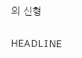의 신형

HEADLINE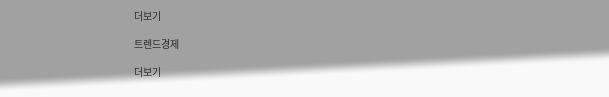더보기

트렌드경제

더보기